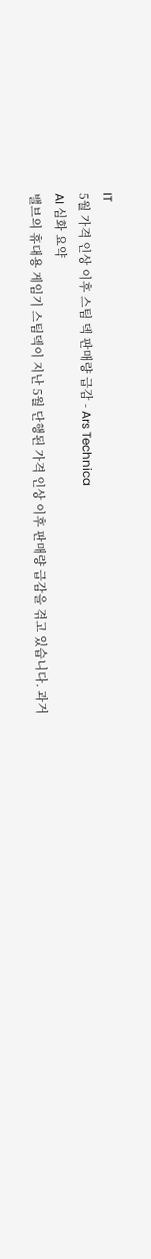IT
5월 가격 인상 이후 스팀 덱 판매량 급감 - Ars Technica
AI 심화 요약
밸브의 휴대용 게임기 스팀덱이 지난 5월 단행된 가격 인상 이후 판매량 급감을 겪고 있습니다. 과거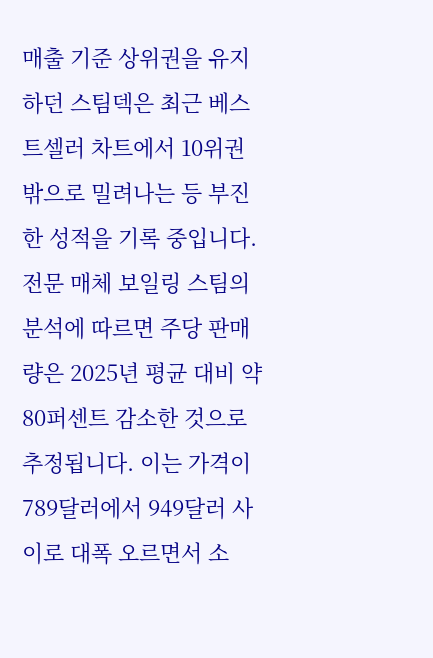매출 기준 상위권을 유지하던 스팀덱은 최근 베스트셀러 차트에서 10위권 밖으로 밀려나는 등 부진한 성적을 기록 중입니다. 전문 매체 보일링 스팀의 분석에 따르면 주당 판매량은 2025년 평균 대비 약 80퍼센트 감소한 것으로 추정됩니다. 이는 가격이 789달러에서 949달러 사이로 대폭 오르면서 소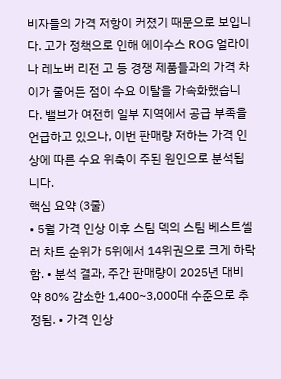비자들의 가격 저항이 커졌기 때문으로 보입니다. 고가 정책으로 인해 에이수스 ROG 얼라이나 레노버 리전 고 등 경쟁 제품들과의 가격 차이가 줄어든 점이 수요 이탈을 가속화했습니다. 밸브가 여전히 일부 지역에서 공급 부족을 언급하고 있으나, 이번 판매량 저하는 가격 인상에 따른 수요 위축이 주된 원인으로 분석됩니다.
핵심 요약 (3줄)
• 5월 가격 인상 이후 스팀 덱의 스팀 베스트셀러 차트 순위가 5위에서 14위권으로 크게 하락함. • 분석 결과, 주간 판매량이 2025년 대비 약 80% 감소한 1,400~3,000대 수준으로 추정됨. • 가격 인상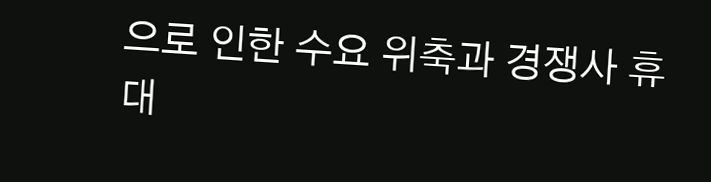으로 인한 수요 위축과 경쟁사 휴대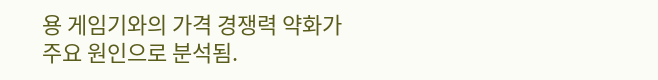용 게임기와의 가격 경쟁력 약화가 주요 원인으로 분석됨.